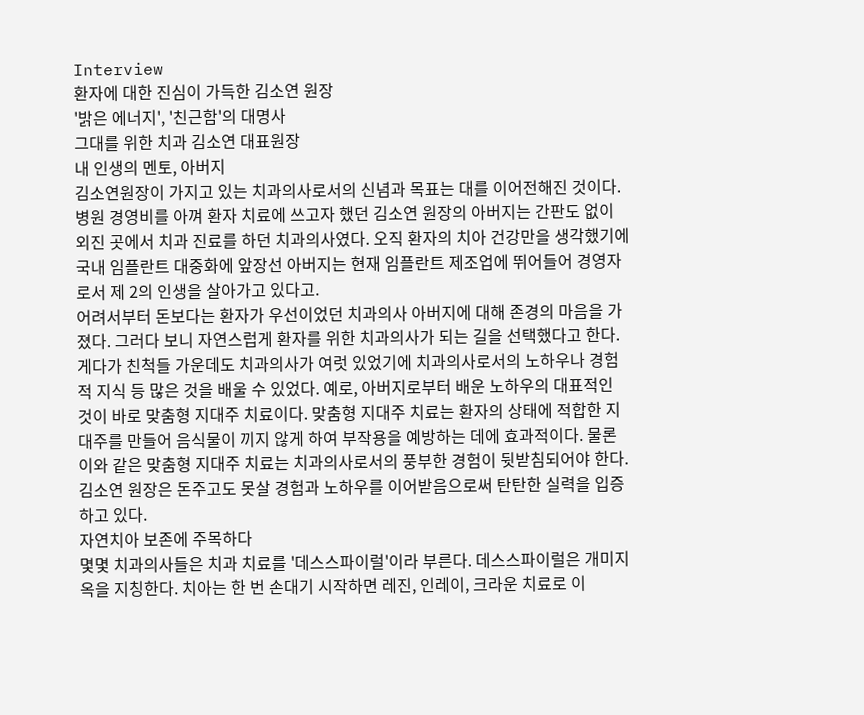Interview
환자에 대한 진심이 가득한 김소연 원장
'밝은 에너지', '친근함'의 대명사
그대를 위한 치과 김소연 대표원장
내 인생의 멘토, 아버지
김소연원장이 가지고 있는 치과의사로서의 신념과 목표는 대를 이어전해진 것이다. 병원 경영비를 아껴 환자 치료에 쓰고자 했던 김소연 원장의 아버지는 간판도 없이 외진 곳에서 치과 진료를 하던 치과의사였다. 오직 환자의 치아 건강만을 생각했기에 국내 임플란트 대중화에 앞장선 아버지는 현재 임플란트 제조업에 뛰어들어 경영자로서 제 2의 인생을 살아가고 있다고.
어려서부터 돈보다는 환자가 우선이었던 치과의사 아버지에 대해 존경의 마음을 가졌다. 그러다 보니 자연스럽게 환자를 위한 치과의사가 되는 길을 선택했다고 한다. 게다가 친척들 가운데도 치과의사가 여럿 있었기에 치과의사로서의 노하우나 경험적 지식 등 많은 것을 배울 수 있었다. 예로, 아버지로부터 배운 노하우의 대표적인 것이 바로 맞춤형 지대주 치료이다. 맞춤형 지대주 치료는 환자의 상태에 적합한 지대주를 만들어 음식물이 끼지 않게 하여 부작용을 예방하는 데에 효과적이다. 물론 이와 같은 맞춤형 지대주 치료는 치과의사로서의 풍부한 경험이 뒷받침되어야 한다. 김소연 원장은 돈주고도 못살 경험과 노하우를 이어받음으로써 탄탄한 실력을 입증하고 있다.
자연치아 보존에 주목하다
몇몇 치과의사들은 치과 치료를 '데스스파이럴'이라 부른다. 데스스파이럴은 개미지옥을 지칭한다. 치아는 한 번 손대기 시작하면 레진, 인레이, 크라운 치료로 이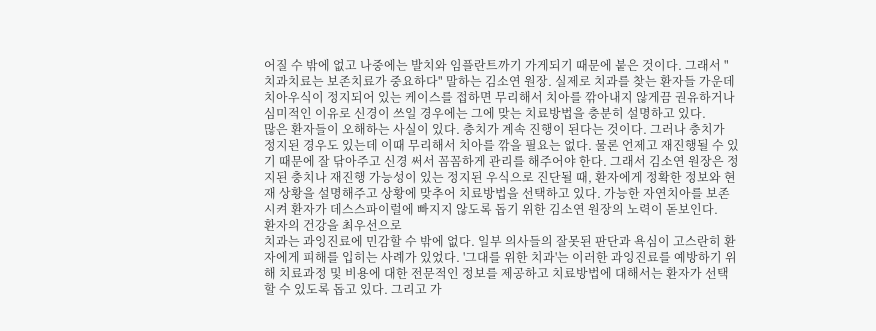어질 수 밖에 없고 나중에는 발치와 임플란트까기 가게되기 때문에 붙은 것이다. 그래서 "치과치료는 보존치료가 중요하다" 말하는 김소연 원장. 실제로 치과를 찾는 환자들 가운데 치아우식이 정지되어 있는 케이스를 접하면 무리해서 치아를 깎아내지 않게끔 권유하거나 심미적인 이유로 신경이 쓰일 경우에는 그에 맞는 치료방법을 충분히 설명하고 있다.
많은 환자들이 오해하는 사실이 있다. 충치가 계속 진행이 된다는 것이다. 그러나 충치가 정지된 경우도 있는데 이때 무리해서 치아를 깎을 필요는 없다. 물론 언제고 재진행될 수 있기 때문에 잘 닦아주고 신경 써서 꼼꼼하게 관리를 해주어야 한다. 그래서 김소연 원장은 정지된 충치나 재진행 가능성이 있는 정지된 우식으로 진단될 때, 환자에게 정확한 정보와 현재 상황을 설명해주고 상황에 맞추어 치료방법을 선택하고 있다. 가능한 자연치아를 보존시켜 환자가 데스스파이럴에 빠지지 않도록 돕기 위한 김소연 원장의 노력이 돋보인다.
환자의 건강을 최우선으로
치과는 과잉진료에 민감할 수 밖에 없다. 일부 의사들의 잘못된 판단과 욕심이 고스란히 환자에게 피해를 입히는 사례가 있었다. '그대를 위한 치과'는 이러한 과잉진료를 예방하기 위해 치료과정 및 비용에 대한 전문적인 정보를 제공하고 치료방법에 대해서는 환자가 선택할 수 있도록 돕고 있다. 그리고 가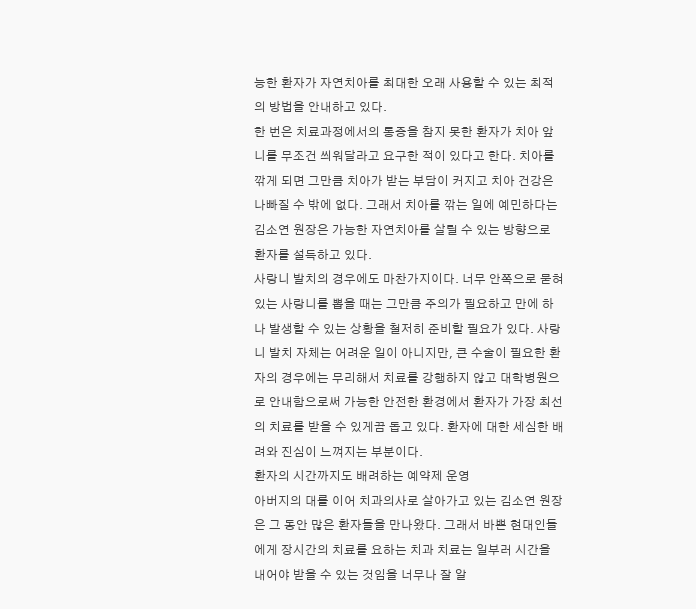능한 환자가 자연치아를 최대한 오래 사용할 수 있는 최적의 방법을 안내하고 있다.
한 번은 치료과정에서의 통증을 참지 못한 환자가 치아 앞니를 무조건 씌워달라고 요구한 적이 있다고 한다. 치아를 깎게 되면 그만큼 치아가 받는 부담이 커지고 치아 건강은 나빠질 수 밖에 없다. 그래서 치아를 깎는 일에 예민하다는 김소연 원장은 가능한 자연치아를 살릴 수 있는 방향으로 환자를 설득하고 있다.
사랑니 발치의 경우에도 마찬가지이다. 너무 안쪽으로 묻혀 있는 사랑니를 뽑을 때는 그만큼 주의가 필요하고 만에 하나 발생할 수 있는 상황을 철저히 준비할 필요가 있다. 사랑니 발치 자체는 어려운 일이 아니지만, 큰 수술이 필요한 환자의 경우에는 무리해서 치료를 강행하지 않고 대학병원으로 안내함으로써 가능한 안전한 환경에서 환자가 가장 최선의 치료를 받을 수 있게끔 돕고 있다. 환자에 대한 세심한 배려와 진심이 느껴지는 부분이다.
환자의 시간까지도 배려하는 예약제 운영
아버지의 대를 이어 치과의사로 살아가고 있는 김소연 원장은 그 동안 많은 환자들을 만나왔다. 그래서 바쁜 현대인들에게 장시간의 치료를 요하는 치과 치료는 일부러 시간을 내어야 받을 수 있는 것임을 너무나 잘 알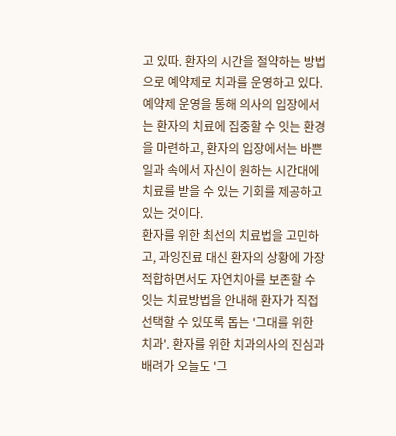고 있따. 환자의 시간을 절약하는 방법으로 예약제로 치과를 운영하고 있다. 예약제 운영을 통해 의사의 입장에서는 환자의 치료에 집중할 수 잇는 환경을 마련하고, 환자의 입장에서는 바쁜 일과 속에서 자신이 원하는 시간대에 치료를 받을 수 있는 기회를 제공하고 있는 것이다.
환자를 위한 최선의 치료법을 고민하고, 과잉진료 대신 환자의 상황에 가장 적합하면서도 자연치아를 보존할 수 잇는 치료방법을 안내해 환자가 직접 선택할 수 있또록 돕는 '그대를 위한 치과'. 환자를 위한 치과의사의 진심과 배려가 오늘도 '그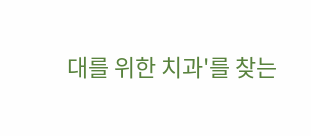대를 위한 치과'를 찾는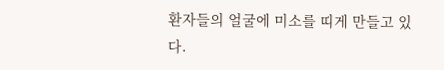환자들의 얼굴에 미소를 띠게 만들고 있다.